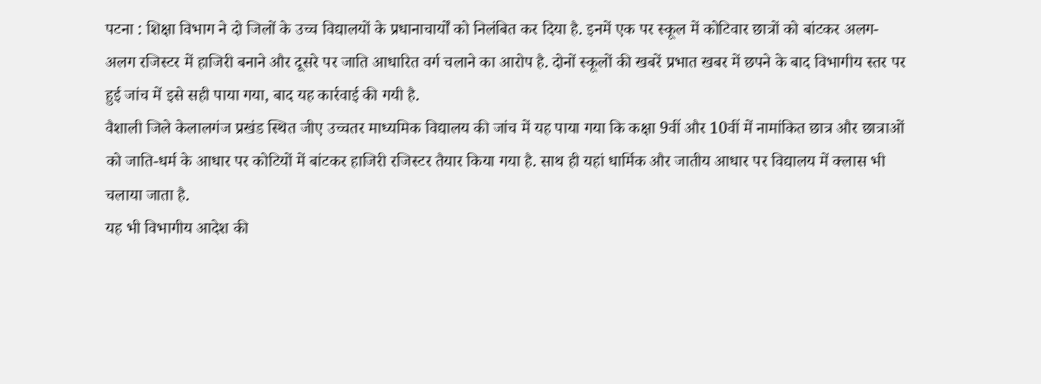पटना : शिक्षा विभाग ने दो जिलों के उच्च विद्यालयों के प्रधानाचार्यों को निलंबित कर दिया है. इनमें एक पर स्कूल में कोटिवार छात्रों को बांटकर अलग-अलग रजिस्टर में हाजिरी बनाने और दूसरे पर जाति आधारित वर्ग चलाने का आरोप है. दोनों स्कूलों की खबरें प्रभात खबर में छपने के बाद विभागीय स्तर पर हुई जांच में इसे सही पाया गया, बाद यह कार्रवाई की गयी है.
वैशाली जिले केलालगंज प्रखंड स्थित जीए उच्चतर माध्यमिक विद्यालय की जांच में यह पाया गया कि कक्षा 9वीं और 10वीं में नामांकित छात्र और छात्राओं को जाति-धर्म के आधार पर कोटियों में बांटकर हाजिरी रजिस्टर तैयार किया गया है. साथ ही यहां धार्मिक और जातीय आधार पर विद्यालय में क्लास भी चलाया जाता है.
यह भी विभागीय आदेश की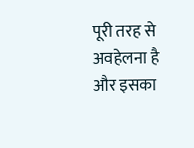पूरी तरह से अवहेलना है और इसका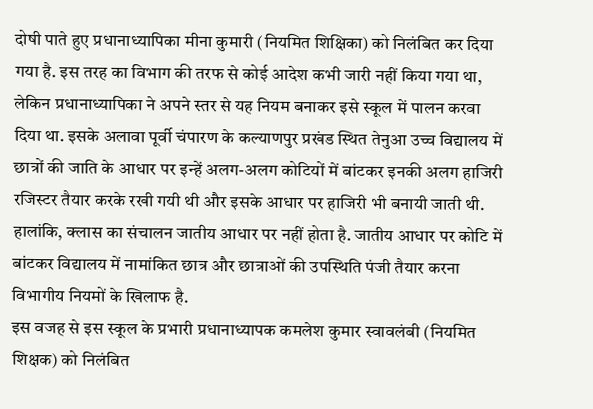दोषी पाते हुए प्रधानाध्यापिका मीना कुमारी (नियमित शिक्षिका) को निलंबित कर दिया गया है. इस तरह का विभाग की तरफ से कोई आदेश कभी जारी नहीं किया गया था, लेकिन प्रधानाध्यापिका ने अपने स्तर से यह नियम बनाकर इसे स्कूल में पालन करवा दिया था. इसके अलावा पूर्वी चंपारण के कल्याणपुर प्रखंड स्थित तेनुआ उच्च विद्यालय में छात्रों की जाति के आधार पर इन्हें अलग-अलग कोटियों में बांटकर इनकी अलग हाजिरी रजिस्टर तैयार करके रखी गयी थी और इसके आधार पर हाजिरी भी बनायी जाती थी.
हालांकि, क्लास का संचालन जातीय आधार पर नहीं होता है. जातीय आधार पर कोटि में बांटकर विद्यालय में नामांकित छात्र और छात्राओं की उपस्थिति पंजी तैयार करना विभागीय नियमों के खिलाफ है.
इस वजह से इस स्कूल के प्रभारी प्रधानाध्यापक कमलेश कुमार स्वावलंबी (नियमित शिक्षक) को निलंबित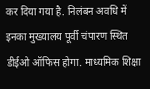कर दिया गया है. निलंबन अवधि में इनका मुख्यालय पूर्वी चंपारण स्थित डीईओ ऑफिस होगा. माध्यमिक शिक्षा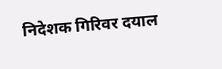निदेशक गिरिवर दयाल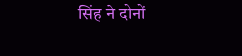सिंह ने दोनों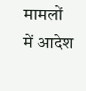मामलों में आदेश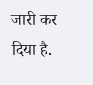जारी कर दिया है.